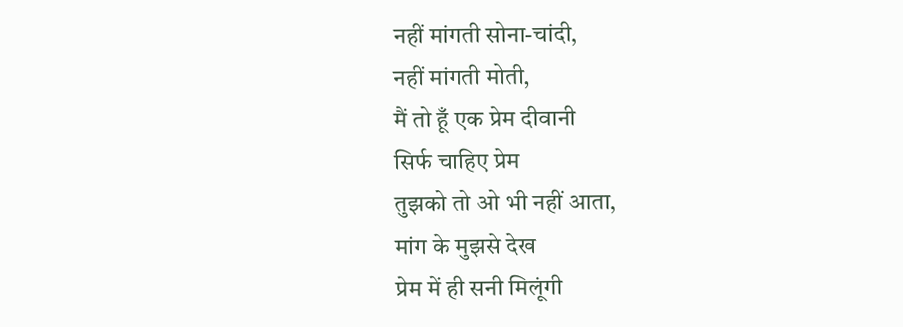नहीं मांगती सोना-चांदी,
नहीं मांगती मोती,
मैं तो हूँ एक प्रेम दीवानी
सिर्फ चाहिए प्रेम
तुझको तो ओ भी नहीं आता,
मांग के मुझसे देख
प्रेम में ही सनी मिलूंगी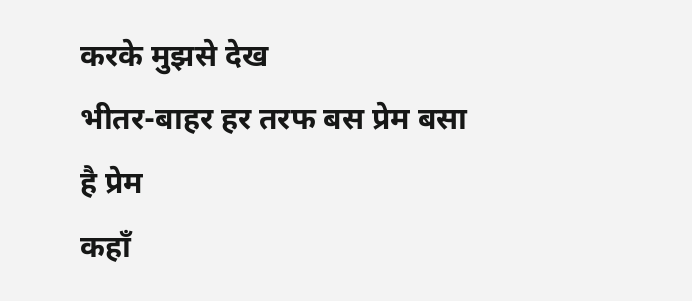करके मुझसे देख
भीतर-बाहर हर तरफ बस प्रेम बसा है प्रेम
कहाँ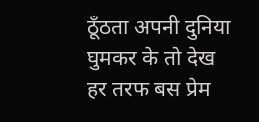ठूँठता अपनी दुनिया
घुमकर के तो देख
हर तरफ बस प्रेम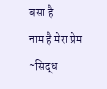बसा है
नाम है मेरा प्रेम
~सिद्ध